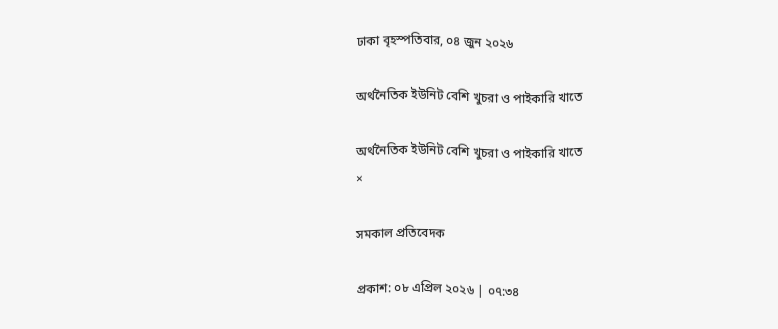ঢাকা বৃহস্পতিবার, ০৪ জুন ২০২৬

অর্থনৈতিক ইউনিট বেশি খুচরা ও পাইকারি খাতে

অর্থনৈতিক ইউনিট বেশি খুচরা ও পাইকারি খাতে
×

সমকাল প্রতিবেদক

প্রকাশ: ০৮ এপ্রিল ২০২৬ | ০৭:৩৪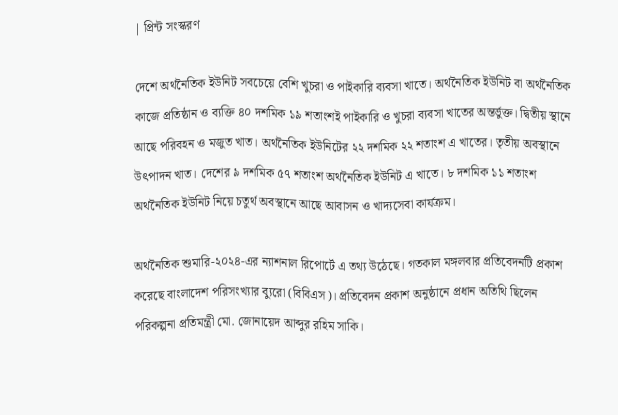| প্রিন্ট সংস্করণ

দেশে অর্থনৈতিক ইউনিট সবচেয়ে বেশি খুচরা ও পাইকারি ব্যবসা খাতে। অর্থনৈতিক ইউনিট বা অর্থনৈতিক কাজে প্রতিষ্ঠান ও ব্যক্তি ৪০ দশমিক ১৯ শতাংশই পাইকারি ও খুচরা ব্যবসা খাতের অন্তর্ভুক্ত। দ্বিতীয় স্থানে আছে পরিবহন ও মজুত খাত। অর্থনৈতিক ইউনিটের ২২ দশমিক ২২ শতাংশ এ খাতের। তৃতীয় অবস্থানে উৎপাদন খাত। দেশের ৯ দশমিক ৫৭ শতাংশ অর্থনৈতিক ইউনিট এ খাতে। ৮ দশমিক ১১ শতাংশ অর্থনৈতিক ইউনিট নিয়ে চতুর্থ অবস্থানে আছে আবাসন ও খাদ্যসেবা কার্যক্রম।

অর্থনৈতিক শুমারি-২০২৪-এর ন্যাশনাল রিপোর্টে এ তথ্য উঠেছে। গতকাল মঙ্গলবার প্রতিবেদনটি প্রকাশ করেছে বাংলাদেশ পরিসংখ্যার ব্যুরো (বিবিএস)। প্রতিবেদন প্রকাশ অনুষ্ঠানে প্রধান অতিথি ছিলেন পরিকল্পনা প্রতিমন্ত্রী মো. জোনায়েদ আব্দুর রহিম সাকি।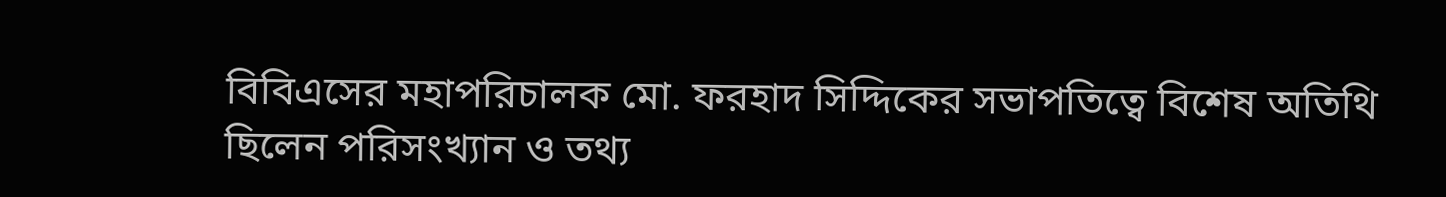বিবিএসের মহাপরিচালক মো. ফরহাদ সিদ্দিকের সভাপতিত্বে বিশেষ অতিথি ছিলেন পরিসংখ্যান ও তথ্য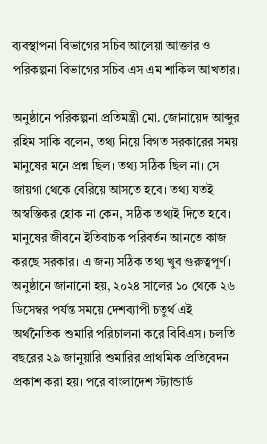ব্যবস্থাপনা বিভাগের সচিব আলেয়া আক্তার ও পরিকল্পনা বিভাগের সচিব এস এম শাকিল আখতার।

অনুষ্ঠানে পরিকল্পনা প্রতিমন্ত্রী মো. জোনায়েদ আব্দুর রহিম সাকি বলেন, তথ্য নিয়ে বিগত সরকারের সময় মানুষের মনে প্রশ্ন ছিল। তথ্য সঠিক ছিল না। সে জায়গা থেকে বেরিয়ে আসতে হবে। তথ্য যতই অস্বস্তিকর হোক না কেন, সঠিক তথ্যই দিতে হবে। মানুষের জীবনে ইতিবাচক পরিবর্তন আনতে কাজ করছে সরকার। এ জন্য সঠিক তথ্য খুব গুরুত্বপূর্ণ।
অনুষ্ঠানে জানানো হয়, ২০২৪ সালের ১০ থেকে ২৬ ডিসেম্বর পর্যন্ত সময়ে দেশব্যাপী চতুর্থ এই অর্থনৈতিক শুমারি পরিচালনা করে বিবিএস। চলতি বছরের ২৯ জানুয়ারি শুমারির প্রাথমিক প্রতিবেদন প্রকাশ করা হয়। পরে বাংলাদেশ স্ট্যান্ডার্ড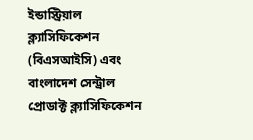ইন্ডাস্ট্রিয়াল ক্ল্যাসিফিকেশন (বিএসআইসি) এবং বাংলাদেশ সেন্ট্রাল প্রোডাক্ট ক্ল্যাসিফিকেশন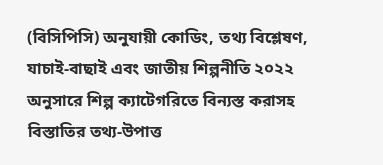(বিসিপিসি) অনুযায়ী কোডিং, তথ্য বিশ্লেষণ, যাচাই-বাছাই এবং জাতীয় শিল্পনীতি ২০২২ অনুসারে শিল্প ক্যাটেগরিতে বিন্যস্ত করাসহ বিস্তাতির তথ্য-উপাত্ত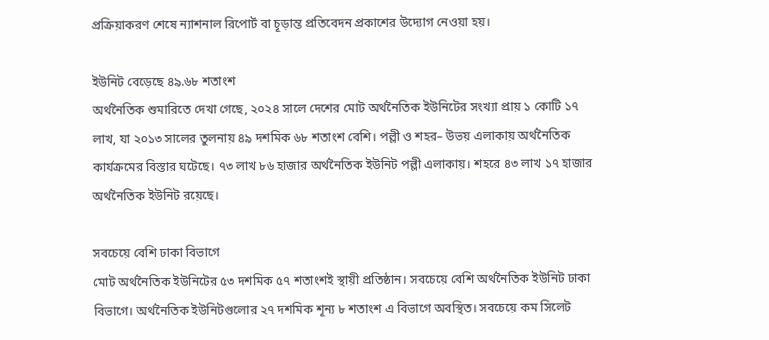প্রক্রিয়াকরণ শেষে ন্যাশনাল রিপোর্ট বা চূড়ান্ত প্রতিবেদন প্রকাশের উদ্যোগ নেওয়া হয়।

ইউনিট বেড়েছে ৪৯.৬৮ শতাংশ
অর্থনৈতিক শুমারিতে দেখা গেছে, ২০২৪ সালে দেশের মোট অর্থনৈতিক ইউনিটের সংখ্যা প্রায় ১ কোটি ১৭ লাখ, যা ২০১৩ সালের তুলনায় ৪৯ দশমিক ৬৮ শতাংশ বেশি। পল্লী ও শহর– উভয় এলাকায় অর্থনৈতিক কার্যক্রমের বিস্তার ঘটেছে। ৭৩ লাখ ৮৬ হাজার অর্থনৈতিক ইউনিট পল্লী এলাকায়। শহরে ৪৩ লাখ ১৭ হাজার অর্থনৈতিক ইউনিট রয়েছে।

সবচেয়ে বেশি ঢাকা বিভাগে
মোট অর্থনৈতিক ইউনিটের ৫৩ দশমিক ৫৭ শতাংশই স্থায়ী প্রতিষ্ঠান। সবচেয়ে বেশি অর্থনৈতিক ইউনিট ঢাকা বিভাগে। অর্থনৈতিক ইউনিটগুলোর ২৭ দশমিক শূন্য ৮ শতাংশ এ বিভাগে অবস্থিত। সবচেয়ে কম সিলেট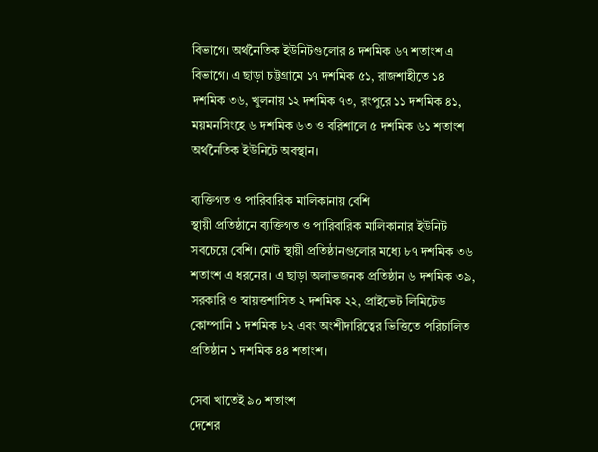বিভাগে। অর্থনৈতিক ইউনিটগুলোর ৪ দশমিক ৬৭ শতাংশ এ বিভাগে। এ ছাড়া চট্টগ্রামে ১৭ দশমিক ৫১, রাজশাহীতে ১৪ দশমিক ৩৬, খুলনায় ১২ দশমিক ৭৩, রংপুরে ১১ দশমিক ৪১, ময়মনসিংহে ৬ দশমিক ৬৩ ও বরিশালে ৫ দশমিক ৬১ শতাংশ অর্থনৈতিক ইউনিটে অবস্থান।

ব্যক্তিগত ও পারিবারিক মালিকানায় বেশি
স্থায়ী প্রতিষ্ঠানে ব্যক্তিগত ও পারিবারিক মালিকানার ইউনিট সবচেয়ে বেশি। মোট স্থায়ী প্রতিষ্ঠানগুলোর মধ্যে ৮৭ দশমিক ৩৬ শতাংশ এ ধরনের। এ ছাড়া অলাভজনক প্রতিষ্ঠান ৬ দশমিক ৩৯, সরকারি ও স্বায়ত্তশাসিত ২ দশমিক ২২, প্রাইভেট লিমিটেড কোম্পানি ১ দশমিক ৮২ এবং অংশীদারিত্বের ভিত্তিতে পরিচালিত প্রতিষ্ঠান ১ দশমিক ৪৪ শতাংশ।

সেবা খাতেই ৯০ শতাংশ
দেশের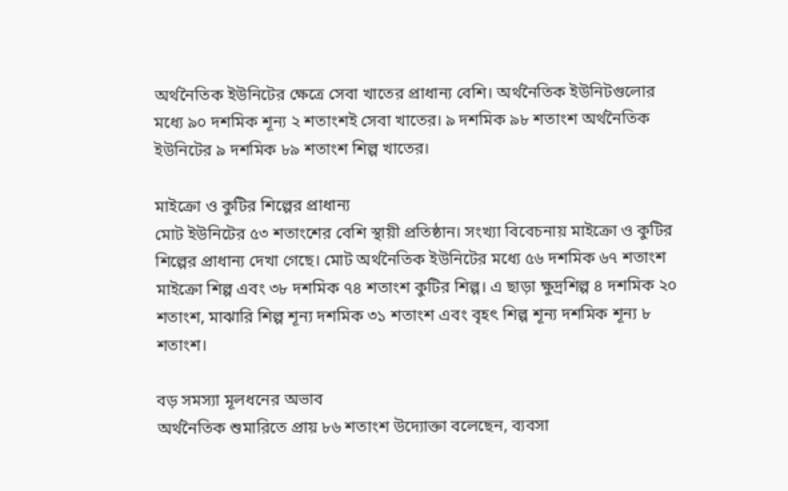অর্থনৈতিক ইউনিটের ক্ষেত্রে সেবা খাতের প্রাধান্য বেশি। অর্থনৈতিক ইউনিটগুলোর মধ্যে ৯০ দশমিক শূন্য ২ শতাংশই সেবা খাতের। ৯ দশমিক ৯৮ শতাংশ অর্থনৈতিক ইউনিটের ৯ দশমিক ৮৯ শতাংশ শিল্প খাতের।

মাইক্রো ও কুটির শিল্পের প্রাধান্য
মোট ইউনিটের ৫৩ শতাংশের বেশি স্থায়ী প্রতিষ্ঠান। সংখ্যা বিবেচনায় মাইক্রো ও কুটির শিল্পের প্রাধান্য দেখা গেছে। মোট অর্থনৈতিক ইউনিটের মধ্যে ৫৬ দশমিক ৬৭ শতাংশ মাইক্রো শিল্প এবং ৩৮ দশমিক ৭৪ শতাংশ কুটির শিল্প। এ ছাড়া ক্ষুদ্রশিল্প ৪ দশমিক ২০ শতাংশ, মাঝারি শিল্প শূন্য দশমিক ৩১ শতাংশ এবং বৃহৎ শিল্প শূন্য দশমিক শূন্য ৮ শতাংশ।

বড় সমস্যা মূলধনের অভাব
অর্থনৈতিক শুমারিতে প্রায় ৮৬ শতাংশ উদ্যোক্তা বলেছেন, ব্যবসা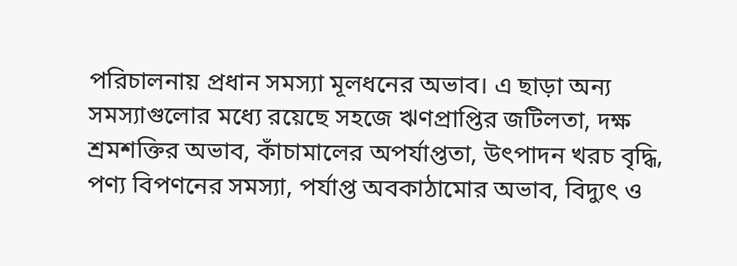পরিচালনায় প্রধান সমস্যা মূলধনের অভাব। এ ছাড়া অন্য সমস্যাগুলোর মধ্যে রয়েছে সহজে ঋণপ্রাপ্তির জটিলতা, দক্ষ শ্রমশক্তির অভাব, কাঁচামালের অপর্যাপ্ততা, উৎপাদন খরচ বৃদ্ধি, পণ্য বিপণনের সমস্যা, পর্যাপ্ত অবকাঠামোর অভাব, বিদ্যুৎ ও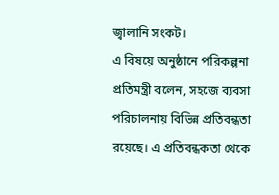জ্বালানি সংকট।
এ বিষয়ে অনুষ্ঠানে পরিকল্পনা প্রতিমন্ত্রী বলেন, সহজে ব্যবসা পরিচালনায় বিভিন্ন প্রতিবন্ধতা রয়েছে। এ প্রতিবন্ধকতা থেকে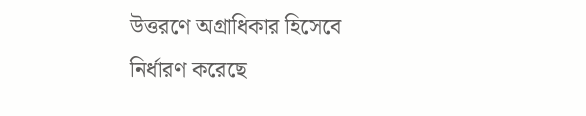উত্তরণে অগ্রাধিকার হিসেবে নির্ধারণ করেছে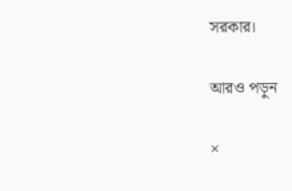সরকার।

আরও পড়ুন

×